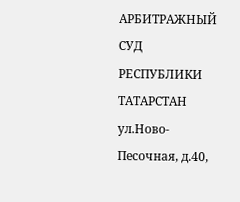АРБИТРАЖНЫЙ СУД РЕСПУБЛИКИ ТАТАРСТАН
ул.Ново-Песочная, д.40,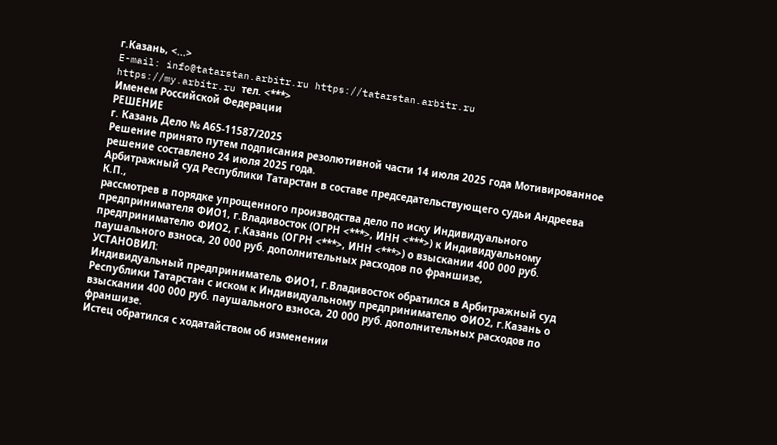г.Казань, <...>
E-mail: info@tatarstan.arbitr.ru https://tatarstan.arbitr.ru
https://my.arbitr.ru тел. <***>
Именем Российской Федерации
РЕШЕНИЕ
г. Казань Дело № А65-11587/2025
Решение принято путем подписания резолютивной части 14 июля 2025 года Мотивированное решение составлено 24 июля 2025 года.
Арбитражный суд Республики Татарстан в составе председательствующего судьи Андреева К.П.,
рассмотрев в порядке упрощенного производства дело по иску Индивидуального предпринимателя ФИО1, г.Владивосток (ОГРН <***>, ИНН <***>) к Индивидуальному предпринимателю ФИО2, г.Казань (ОГРН <***>, ИНН <***>) о взыскании 400 000 руб. паушального взноса, 20 000 руб. дополнительных расходов по франшизе,
УСТАНОВИЛ:
Индивидуальный предприниматель ФИО1, г.Владивосток обратился в Арбитражный суд Республики Татарстан с иском к Индивидуальному предпринимателю ФИО2, г.Казань о взыскании 400 000 руб. паушального взноса, 20 000 руб. дополнительных расходов по франшизе.
Истец обратился с ходатайством об изменении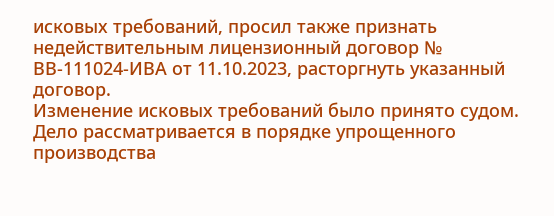исковых требований, просил также признать недействительным лицензионный договор № ВВ-111024-ИВА от 11.10.2023, расторгнуть указанный договор.
Изменение исковых требований было принято судом.
Дело рассматривается в порядке упрощенного производства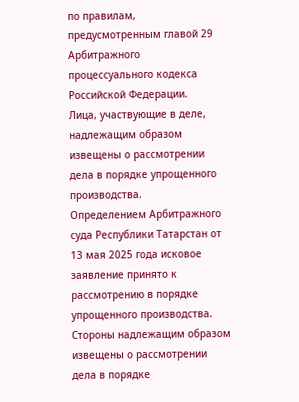по правилам, предусмотренным главой 29 Арбитражного процессуального кодекса Российской Федерации.
Лица, участвующие в деле, надлежащим образом извещены о рассмотрении дела в порядке упрощенного производства.
Определением Арбитражного суда Республики Татарстан от 13 мая 2025 года исковое заявление принято к рассмотрению в порядке упрощенного производства.
Стороны надлежащим образом извещены о рассмотрении дела в порядке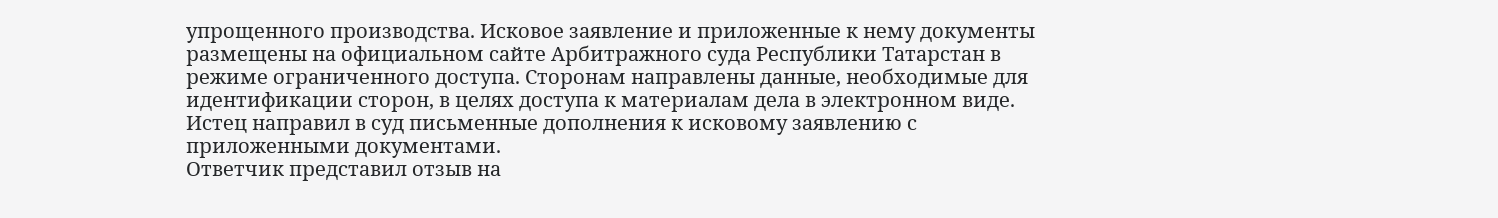упрощенного производства. Исковое заявление и приложенные к нему документы размещены на официальном сайте Арбитражного суда Республики Татарстан в режиме ограниченного доступа. Сторонам направлены данные, необходимые для идентификации сторон, в целях доступа к материалам дела в электронном виде.
Истец направил в суд письменные дополнения к исковому заявлению с приложенными документами.
Ответчик представил отзыв на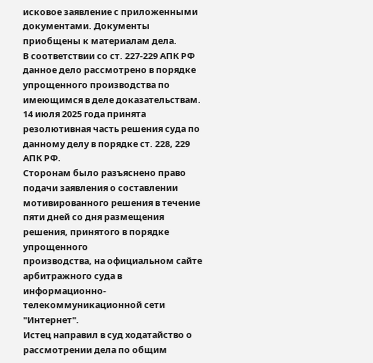исковое заявление с приложенными документами. Документы приобщены к материалам дела.
В соответствии со ст. 227-229 АПК РФ данное дело рассмотрено в порядке упрощенного производства по имеющимся в деле доказательствам. 14 июля 2025 года принята резолютивная часть решения суда по данному делу в порядке ст. 228, 229 АПК РФ.
Сторонам было разъяснено право подачи заявления о составлении мотивированного решения в течение пяти дней со дня размещения решения, принятого в порядке упрощенного
производства, на официальном сайте арбитражного суда в информационно-телекоммуникационной сети "Интернет".
Истец направил в суд ходатайство о рассмотрении дела по общим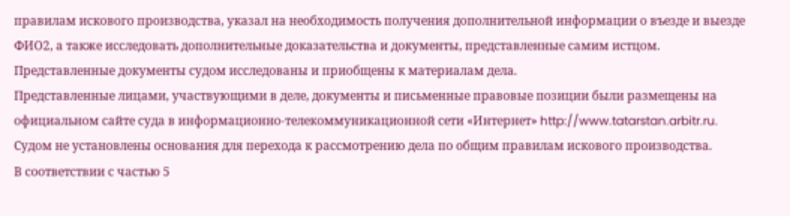правилам искового производства, указал на необходимость получения дополнительной информации о въезде и выезде ФИО2, а также исследовать дополнительные доказательства и документы, представленные самим истцом.
Представленные документы судом исследованы и приобщены к материалам дела.
Представленные лицами, участвующими в деле, документы и письменные правовые позиции были размещены на официальном сайте суда в информационно-телекоммуникационной сети «Интернет» http://www.tatarstan.arbitr.ru.
Судом не установлены основания для перехода к рассмотрению дела по общим правилам искового производства.
В соответствии с частью 5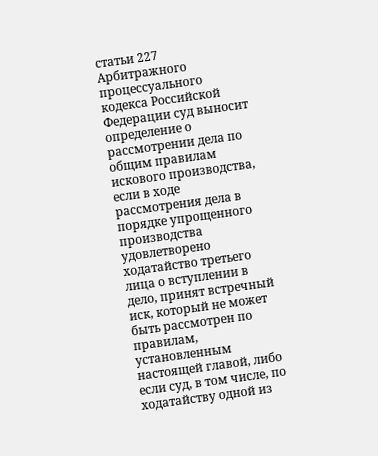статьи 227 Арбитражного процессуального кодекса Российской Федерации суд выносит определение о рассмотрении дела по общим правилам искового производства, если в ходе рассмотрения дела в порядке упрощенного производства удовлетворено ходатайство третьего лица о вступлении в дело, принят встречный иск, который не может быть рассмотрен по правилам, установленным настоящей главой, либо если суд, в том числе, по ходатайству одной из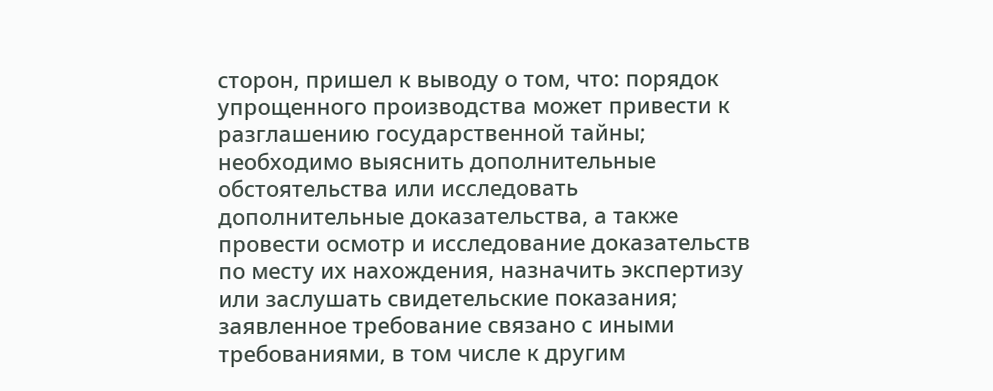сторон, пришел к выводу о том, что: порядок упрощенного производства может привести к разглашению государственной тайны; необходимо выяснить дополнительные обстоятельства или исследовать дополнительные доказательства, а также провести осмотр и исследование доказательств по месту их нахождения, назначить экспертизу или заслушать свидетельские показания; заявленное требование связано с иными требованиями, в том числе к другим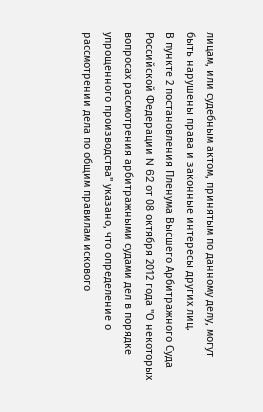лицам, или судебным актом, принятым по данному делу, могут быть нарушены права и законные интересы других лиц.
В пункте 2 постановления Пленума Высшего Арбитражного Суда Российской Федерации N 62 от 08 октября 2012 года "О некоторых вопросах рассмотрения арбитражными судами дел в порядке упрощенного производства" указано, что определение о рассмотрении дела по общим правилам искового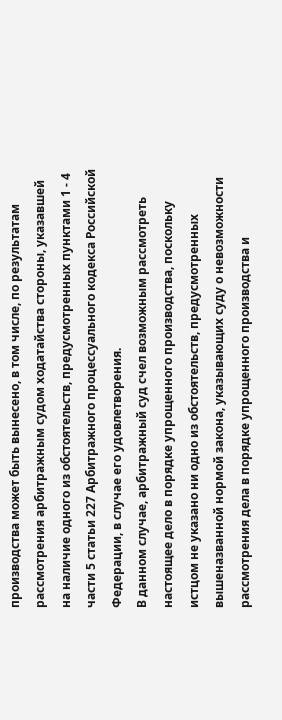производства может быть вынесено, в том числе, по результатам рассмотрения арбитражным судом ходатайства стороны, указавшей на наличие одного из обстоятельств, предусмотренных пунктами 1 - 4 части 5 статьи 227 Арбитражного процессуального кодекса Российской Федерации, в случае его удовлетворения.
В данном случае, арбитражный суд счел возможным рассмотреть настоящее дело в порядке упрощенного производства, поскольку истцом не указано ни одно из обстоятельств, предусмотренных вышеназванной нормой закона, указывающих суду о невозможности рассмотрения дела в порядке упрощенного производства и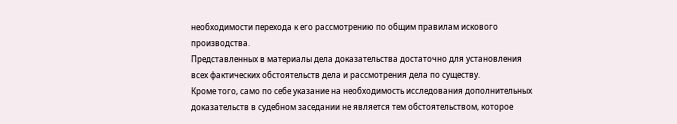необходимости перехода к его рассмотрению по общим правилам искового производства.
Представленных в материалы дела доказательства достаточно для установления всех фактических обстоятельств дела и рассмотрения дела по существу.
Кроме того, само по себе указание на необходимость исследования дополнительных доказательств в судебном заседании не является тем обстоятельством, которое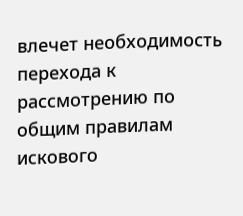влечет необходимость перехода к рассмотрению по общим правилам искового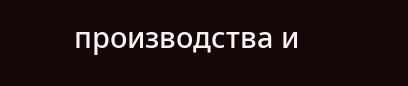производства и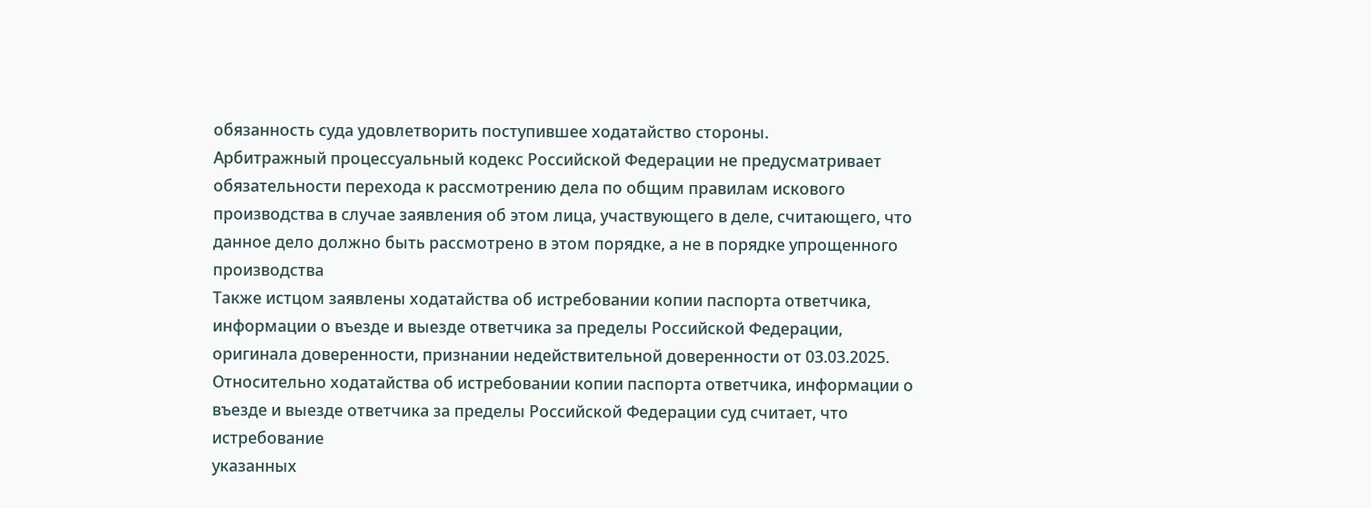обязанность суда удовлетворить поступившее ходатайство стороны.
Арбитражный процессуальный кодекс Российской Федерации не предусматривает обязательности перехода к рассмотрению дела по общим правилам искового производства в случае заявления об этом лица, участвующего в деле, считающего, что данное дело должно быть рассмотрено в этом порядке, а не в порядке упрощенного производства
Также истцом заявлены ходатайства об истребовании копии паспорта ответчика, информации о въезде и выезде ответчика за пределы Российской Федерации, оригинала доверенности, признании недействительной доверенности от 03.03.2025.
Относительно ходатайства об истребовании копии паспорта ответчика, информации о въезде и выезде ответчика за пределы Российской Федерации суд считает, что истребование
указанных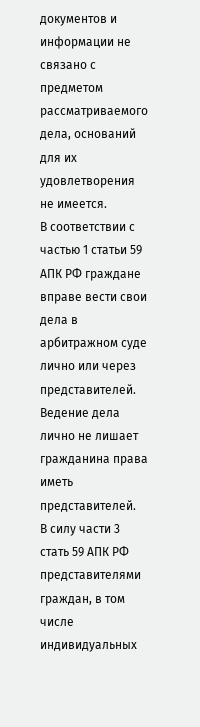документов и информации не связано с предметом рассматриваемого дела, оснований для их удовлетворения не имеется.
В соответствии с частью 1 статьи 59 АПК РФ граждане вправе вести свои дела в арбитражном суде лично или через представителей. Ведение дела лично не лишает гражданина права иметь представителей.
В силу части 3 стать 59 АПК РФ представителями граждан, в том числе индивидуальных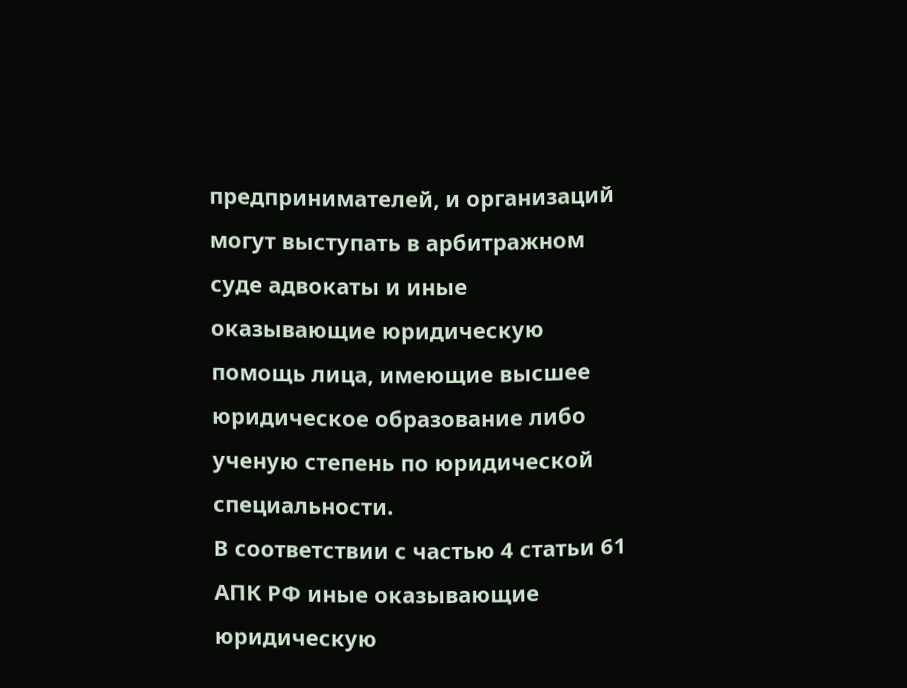предпринимателей, и организаций могут выступать в арбитражном суде адвокаты и иные оказывающие юридическую помощь лица, имеющие высшее юридическое образование либо ученую степень по юридической специальности.
В соответствии с частью 4 статьи 61 АПК РФ иные оказывающие юридическую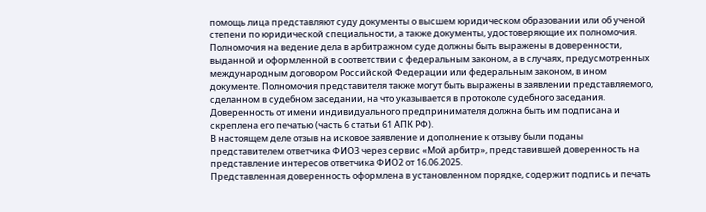помощь лица представляют суду документы о высшем юридическом образовании или об ученой степени по юридической специальности, а также документы, удостоверяющие их полномочия. Полномочия на ведение дела в арбитражном суде должны быть выражены в доверенности, выданной и оформленной в соответствии с федеральным законом, а в случаях, предусмотренных международным договором Российской Федерации или федеральным законом, в ином документе. Полномочия представителя также могут быть выражены в заявлении представляемого, сделанном в судебном заседании, на что указывается в протоколе судебного заседания.
Доверенность от имени индивидуального предпринимателя должна быть им подписана и скреплена его печатью (часть 6 статьи 61 АПК РФ).
В настоящем деле отзыв на исковое заявление и дополнение к отзыву были поданы представителем ответчика ФИО3 через сервис «Мой арбитр», представившей доверенность на представление интересов ответчика ФИО2 от 16.06.2025.
Представленная доверенность оформлена в установленном порядке, содержит подпись и печать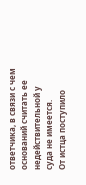ответчика, в связи с чем оснований считать ее недействительной у суда не имеется.
От истца поступило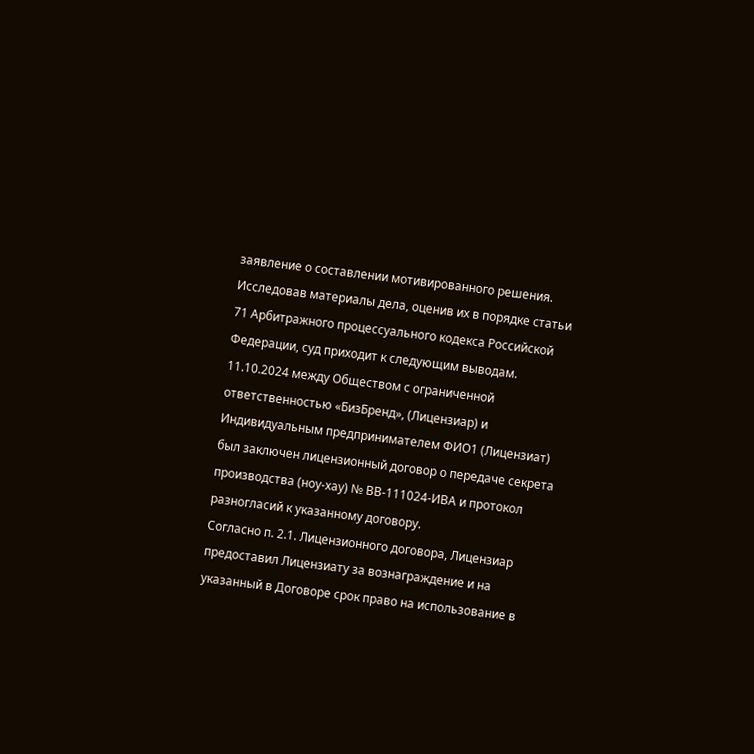заявление о составлении мотивированного решения.
Исследовав материалы дела, оценив их в порядке статьи 71 Арбитражного процессуального кодекса Российской Федерации, суд приходит к следующим выводам.
11.10.2024 между Обществом с ограниченной ответственностью «БизБренд», (Лицензиар) и Индивидуальным предпринимателем ФИО1 (Лицензиат) был заключен лицензионный договор о передаче секрета производства (ноу-хау) № ВВ-111024-ИВА и протокол разногласий к указанному договору.
Согласно п. 2.1. Лицензионного договора, Лицензиар предоставил Лицензиату за вознаграждение и на указанный в Договоре срок право на использование в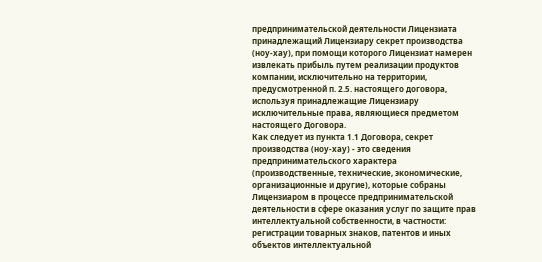предпринимательской деятельности Лицензиата принадлежащий Лицензиару секрет производства (ноу-хау), при помощи которого Лицензиат намерен извлекать прибыль путем реализации продуктов компании, исключительно на территории, предусмотренной п. 2.5. настоящего договора, используя принадлежащие Лицензиару исключительные права, являющиеся предметом настоящего Договора.
Как следует из пункта 1.1 Договора, секрет производства (ноу-хау) - это сведения предпринимательского характера (производственные, технические, экономические, организационные и другие), которые собраны Лицензиаром в процессе предпринимательской деятельности в сфере оказания услуг по защите прав интеллектуальной собственности, в частности: регистрации товарных знаков, патентов и иных объектов интеллектуальной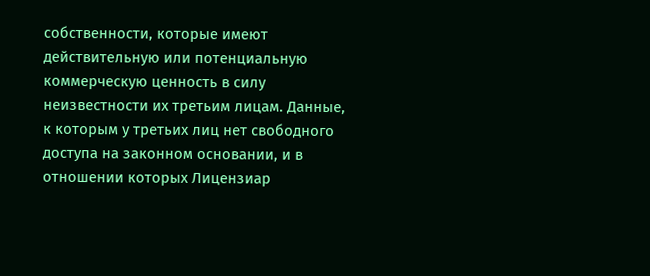собственности, которые имеют действительную или потенциальную коммерческую ценность в силу неизвестности их третьим лицам. Данные, к которым у третьих лиц нет свободного доступа на законном основании, и в отношении которых Лицензиар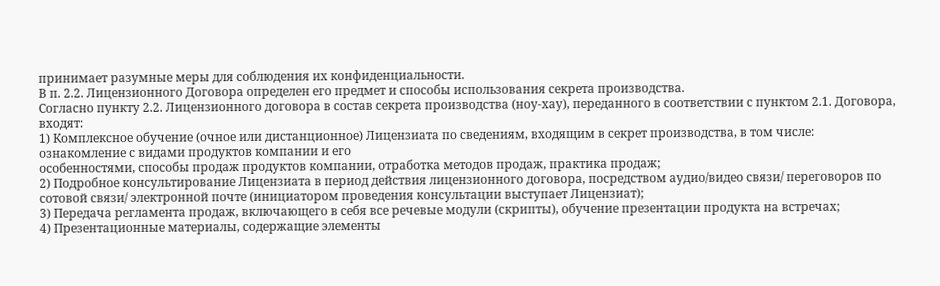принимает разумные меры для соблюдения их конфиденциальности.
В п. 2.2. Лицензионного Договора определен его предмет и способы использования секрета производства.
Согласно пункту 2.2. Лицензионного договора в состав секрета производства (ноу-хау), переданного в соответствии с пунктом 2.1. Договора, входят:
1) Комплексное обучение (очное или дистанционное) Лицензиата по сведениям, входящим в секрет производства, в том числе: ознакомление с видами продуктов компании и его
особенностями, способы продаж продуктов компании, отработка методов продаж, практика продаж;
2) Подробное консультирование Лицензиата в период действия лицензионного договора, посредством аудио/видео связи/ переговоров по сотовой связи/ электронной почте (инициатором проведения консультации выступает Лицензиат);
3) Передача регламента продаж, включающего в себя все речевые модули (скрипты), обучение презентации продукта на встречах;
4) Презентационные материалы, содержащие элементы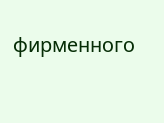фирменного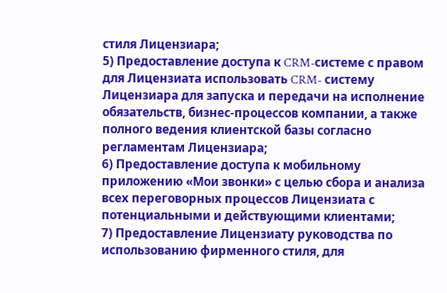стиля Лицензиара;
5) Предоставление доступа к CRM-системе с правом для Лицензиата использовать CRM- систему Лицензиара для запуска и передачи на исполнение обязательств, бизнес-процессов компании, а также полного ведения клиентской базы согласно регламентам Лицензиара;
6) Предоставление доступа к мобильному приложению «Мои звонки» с целью сбора и анализа всех переговорных процессов Лицензиата с потенциальными и действующими клиентами;
7) Предоставление Лицензиату руководства по использованию фирменного стиля, для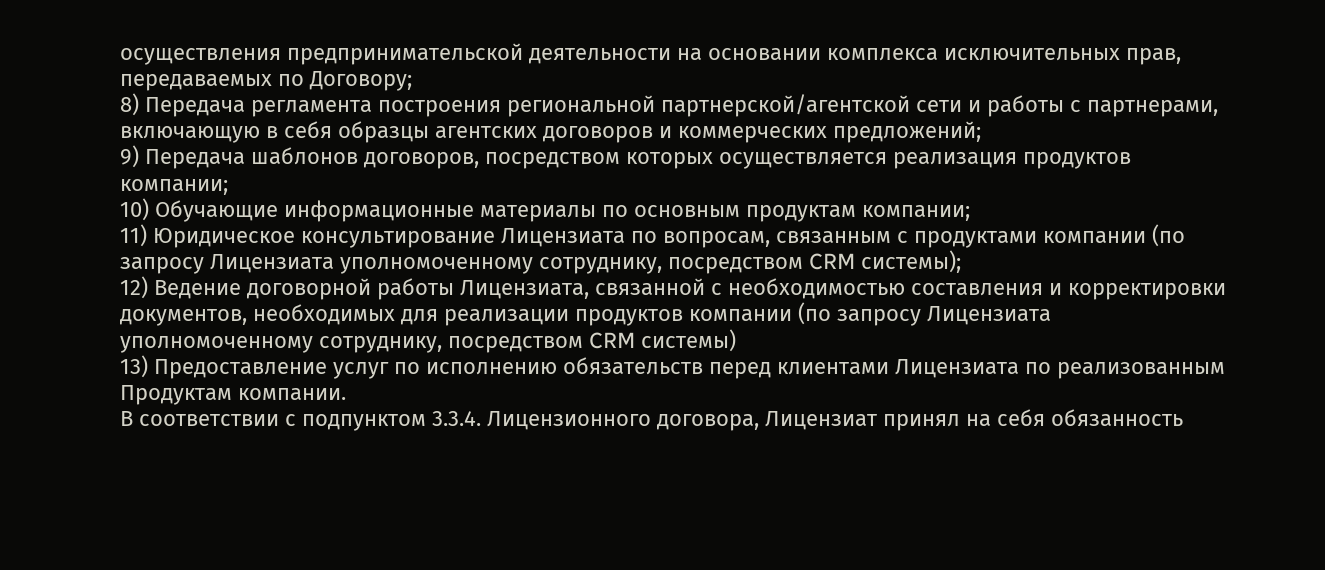осуществления предпринимательской деятельности на основании комплекса исключительных прав, передаваемых по Договору;
8) Передача регламента построения региональной партнерской/агентской сети и работы с партнерами, включающую в себя образцы агентских договоров и коммерческих предложений;
9) Передача шаблонов договоров, посредством которых осуществляется реализация продуктов компании;
10) Обучающие информационные материалы по основным продуктам компании;
11) Юридическое консультирование Лицензиата по вопросам, связанным с продуктами компании (по запросу Лицензиата уполномоченному сотруднику, посредством CRM системы);
12) Ведение договорной работы Лицензиата, связанной с необходимостью составления и корректировки документов, необходимых для реализации продуктов компании (по запросу Лицензиата уполномоченному сотруднику, посредством CRM системы)
13) Предоставление услуг по исполнению обязательств перед клиентами Лицензиата по реализованным Продуктам компании.
В соответствии с подпунктом 3.3.4. Лицензионного договора, Лицензиат принял на себя обязанность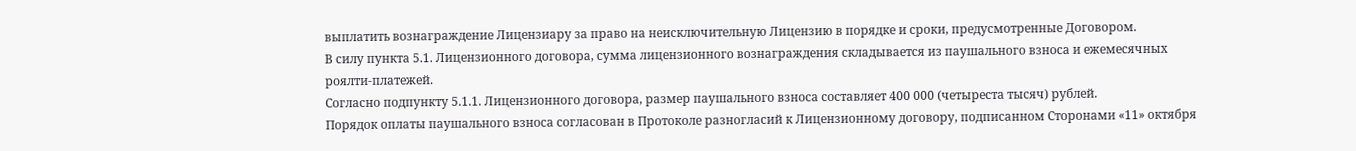выплатить вознаграждение Лицензиару за право на неисключительную Лицензию в порядке и сроки, предусмотренные Договором.
В силу пункта 5.1. Лицензионного договора, сумма лицензионного вознаграждения складывается из паушального взноса и ежемесячных роялти-платежей.
Согласно подпункту 5.1.1. Лицензионного договора, размер паушального взноса составляет 400 000 (четыреста тысяч) рублей.
Порядок оплаты паушального взноса согласован в Протоколе разногласий к Лицензионному договору, подписанном Сторонами «11» октября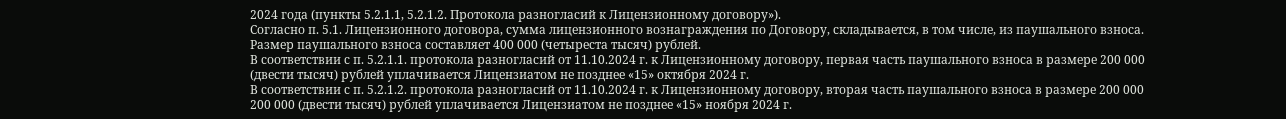2024 года (пункты 5.2.1.1, 5.2.1.2. Протокола разногласий к Лицензионному договору»).
Согласно п. 5.1. Лицензионного договора, сумма лицензионного вознаграждения по Договору, складывается, в том числе, из паушального взноса. Размер паушального взноса составляет 400 000 (четыреста тысяч) рублей.
В соответствии с п. 5.2.1.1. протокола разногласий от 11.10.2024 г. к Лицензионному договору, первая часть паушального взноса в размере 200 000 (двести тысяч) рублей уплачивается Лицензиатом не позднее «15» октября 2024 г.
В соответствии с п. 5.2.1.2. протокола разногласий от 11.10.2024 г. к Лицензионному договору, вторая часть паушального взноса в размере 200 000 200 000 (двести тысяч) рублей уплачивается Лицензиатом не позднее «15» ноября 2024 г.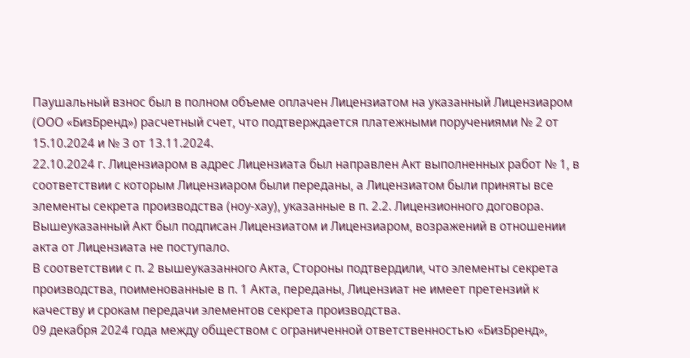Паушальный взнос был в полном объеме оплачен Лицензиатом на указанный Лицензиаром (ООО «БизБренд») расчетный счет, что подтверждается платежными поручениями № 2 от 15.10.2024 и № 3 от 13.11.2024.
22.10.2024 г. Лицензиаром в адрес Лицензиата был направлен Акт выполненных работ № 1, в соответствии с которым Лицензиаром были переданы, а Лицензиатом были приняты все элементы секрета производства (ноу-хау), указанные в п. 2.2. Лицензионного договора.
Вышеуказанный Акт был подписан Лицензиатом и Лицензиаром, возражений в отношении акта от Лицензиата не поступало.
В соответствии с п. 2 вышеуказанного Акта, Стороны подтвердили, что элементы секрета производства, поименованные в п. 1 Акта, переданы, Лицензиат не имеет претензий к качеству и срокам передачи элементов секрета производства.
09 декабря 2024 года между обществом с ограниченной ответственностью «БизБренд»,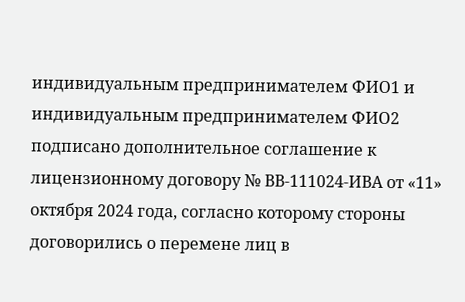индивидуальным предпринимателем ФИО1 и индивидуальным предпринимателем ФИО2 подписано дополнительное соглашение к лицензионному договору № ВВ-111024-ИВА от «11» октября 2024 года, согласно которому стороны договорились о перемене лиц в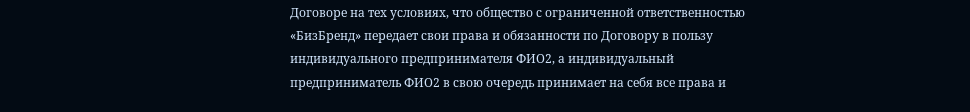Договоре на тех условиях, что общество с ограниченной ответственностью «БизБренд» передает свои права и обязанности по Договору в пользу индивидуального предпринимателя ФИО2, а индивидуальный предприниматель ФИО2 в свою очередь принимает на себя все права и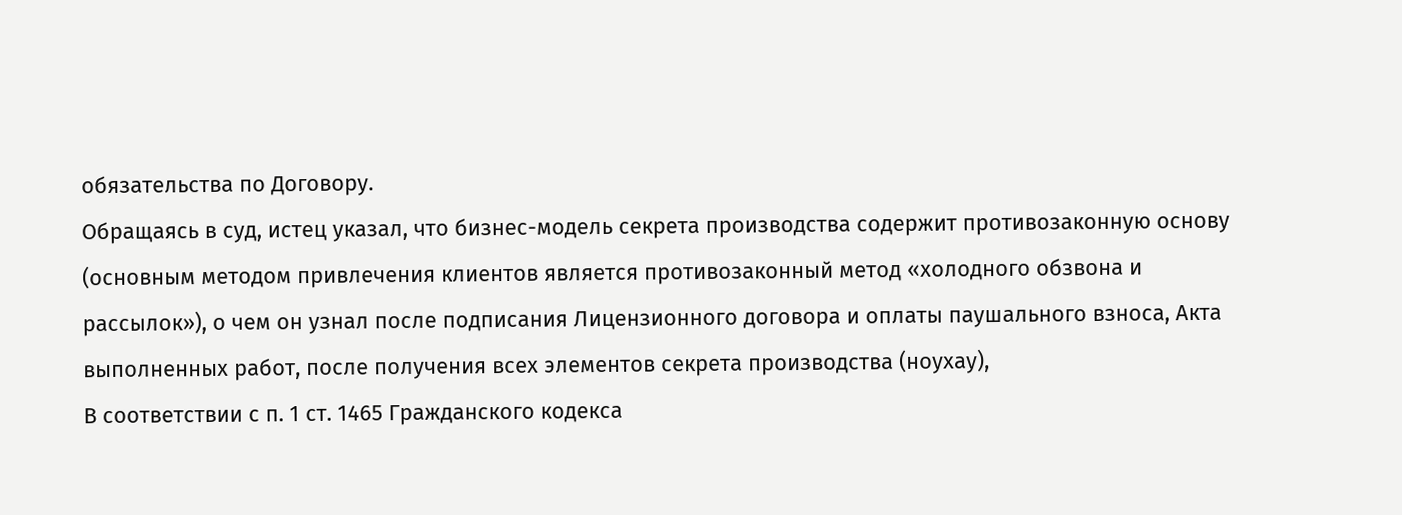обязательства по Договору.
Обращаясь в суд, истец указал, что бизнес-модель секрета производства содержит противозаконную основу (основным методом привлечения клиентов является противозаконный метод «холодного обзвона и рассылок»), о чем он узнал после подписания Лицензионного договора и оплаты паушального взноса, Акта выполненных работ, после получения всех элементов секрета производства (ноухау),
В соответствии с п. 1 ст. 1465 Гражданского кодекса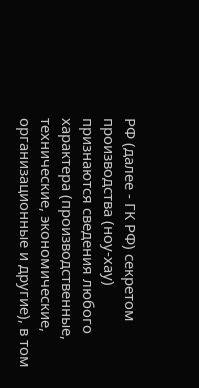РФ (далее - ГК РФ) секретом производства (ноу-хау) признаются сведения любого характера (производственные, технические, экономические, организационные и другие), в том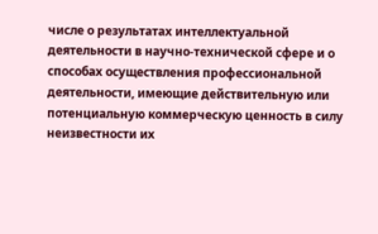числе о результатах интеллектуальной деятельности в научно-технической сфере и о способах осуществления профессиональной деятельности, имеющие действительную или потенциальную коммерческую ценность в силу неизвестности их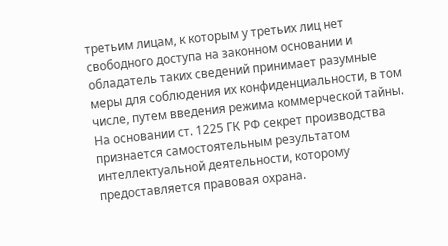третьим лицам, к которым у третьих лиц нет свободного доступа на законном основании и обладатель таких сведений принимает разумные меры для соблюдения их конфиденциальности, в том числе, путем введения режима коммерческой тайны.
На основании ст. 1225 ГК РФ секрет производства признается самостоятельным результатом интеллектуальной деятельности, которому предоставляется правовая охрана.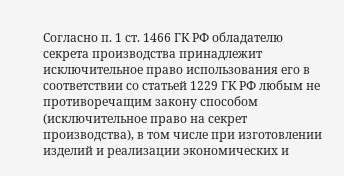Согласно п. 1 ст. 1466 ГК РФ обладателю секрета производства принадлежит исключительное право использования его в соответствии со статьей 1229 ГК РФ любым не противоречащим закону способом (исключительное право на секрет производства), в том числе при изготовлении изделий и реализации экономических и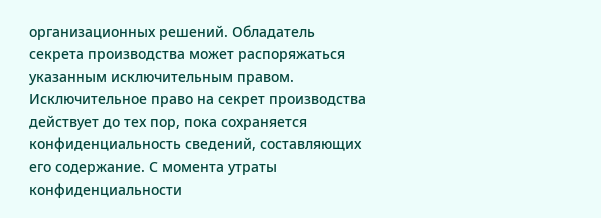организационных решений. Обладатель секрета производства может распоряжаться указанным исключительным правом.
Исключительное право на секрет производства действует до тех пор, пока сохраняется конфиденциальность сведений, составляющих его содержание. С момента утраты конфиденциальности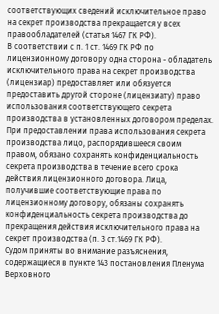соответствующих сведений исключительное право на секрет производства прекращается у всех правообладателей (статья 1467 ГК РФ).
В соответствии с п. 1 ст. 1469 ГК РФ по лицензионному договору одна сторона - обладатель исключительного права на секрет производства (лицензиар) предоставляет или обязуется предоставить другой стороне (лицензиату) право использования соответствующего секрета производства в установленных договором пределах.
При предоставлении права использования секрета производства лицо, распорядившееся своим правом, обязано сохранять конфиденциальность секрета производства в течение всего срока действия лицензионного договора. Лица, получившие соответствующие права по лицензионному договору, обязаны сохранять конфиденциальность секрета производства до прекращения действия исключительного права на секрет производства (п. 3 ст.1469 ГК РФ).
Судом приняты во внимание разъяснения, содержащиеся в пункте 143 постановления Пленума Верховного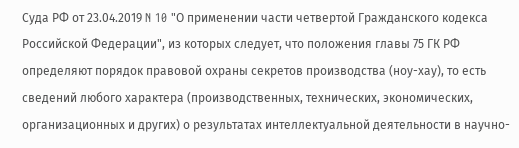Суда РФ от 23.04.2019 N 10 "О применении части четвертой Гражданского кодекса Российской Федерации", из которых следует, что положения главы 75 ГК РФ
определяют порядок правовой охраны секретов производства (ноу-хау), то есть сведений любого характера (производственных, технических, экономических, организационных и других) о результатах интеллектуальной деятельности в научно-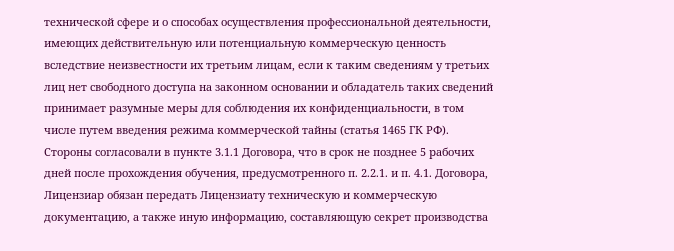технической сфере и о способах осуществления профессиональной деятельности, имеющих действительную или потенциальную коммерческую ценность вследствие неизвестности их третьим лицам, если к таким сведениям у третьих лиц нет свободного доступа на законном основании и обладатель таких сведений принимает разумные меры для соблюдения их конфиденциальности, в том числе путем введения режима коммерческой тайны (статья 1465 ГК РФ).
Стороны согласовали в пункте 3.1.1 Договора, что в срок не позднее 5 рабочих дней после прохождения обучения, предусмотренного п. 2.2.1. и п. 4.1. Договора, Лицензиар обязан передать Лицензиату техническую и коммерческую документацию, а также иную информацию, составляющую секрет производства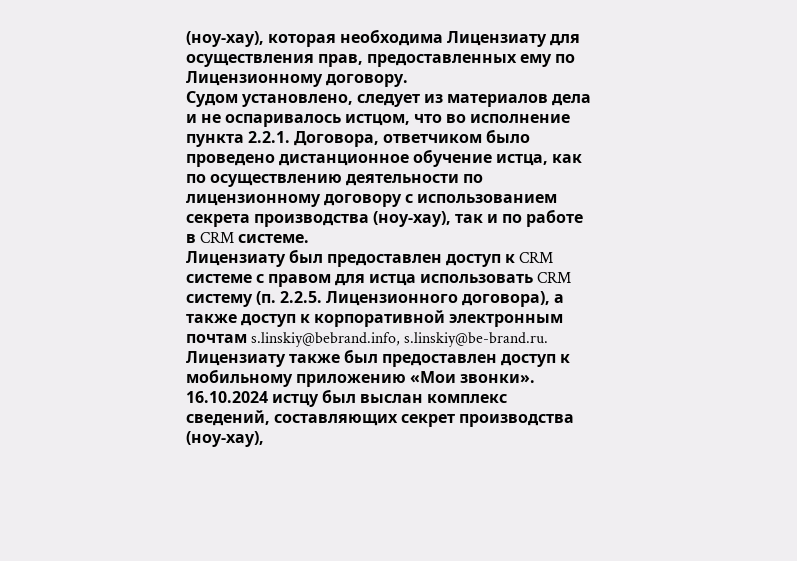(ноу-хау), которая необходима Лицензиату для осуществления прав, предоставленных ему по Лицензионному договору.
Судом установлено, следует из материалов дела и не оспаривалось истцом, что во исполнение пункта 2.2.1. Договора, ответчиком было проведено дистанционное обучение истца, как по осуществлению деятельности по лицензионному договору с использованием секрета производства (ноу-хау), так и по работе в CRM системе.
Лицензиату был предоставлен доступ к CRM системе с правом для истца использовать CRM систему (п. 2.2.5. Лицензионного договора), а также доступ к корпоративной электронным почтам s.linskiy@bebrand.info, s.linskiy@be-brand.ru. Лицензиату также был предоставлен доступ к мобильному приложению «Мои звонки».
16.10.2024 истцу был выслан комплекс сведений, составляющих секрет производства (ноу-хау),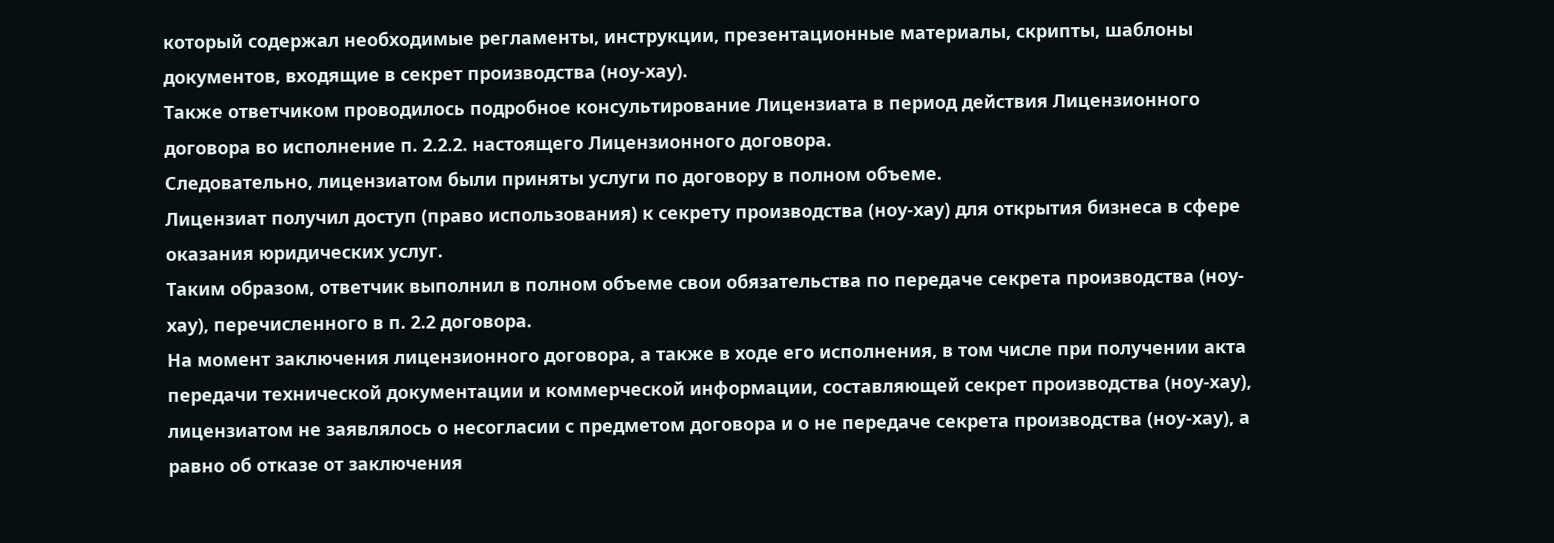который содержал необходимые регламенты, инструкции, презентационные материалы, скрипты, шаблоны документов, входящие в секрет производства (ноу-хау).
Также ответчиком проводилось подробное консультирование Лицензиата в период действия Лицензионного договора во исполнение п. 2.2.2. настоящего Лицензионного договора.
Следовательно, лицензиатом были приняты услуги по договору в полном объеме.
Лицензиат получил доступ (право использования) к секрету производства (ноу-хау) для открытия бизнеса в сфере оказания юридических услуг.
Таким образом, ответчик выполнил в полном объеме свои обязательства по передаче секрета производства (ноу-хау), перечисленного в п. 2.2 договора.
На момент заключения лицензионного договора, а также в ходе его исполнения, в том числе при получении акта передачи технической документации и коммерческой информации, составляющей секрет производства (ноу-хау), лицензиатом не заявлялось о несогласии с предметом договора и о не передаче секрета производства (ноу-хау), а равно об отказе от заключения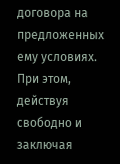договора на предложенных ему условиях.
При этом, действуя свободно и заключая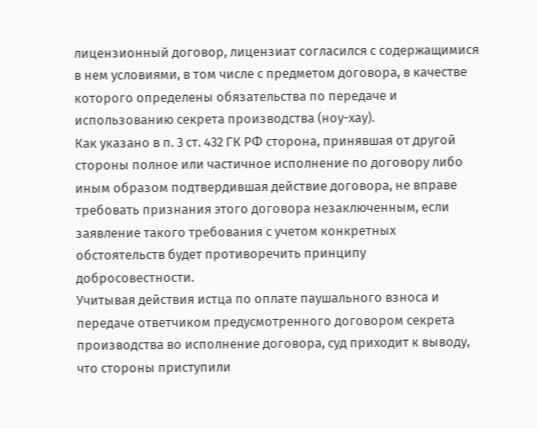лицензионный договор, лицензиат согласился с содержащимися в нем условиями, в том числе с предметом договора, в качестве которого определены обязательства по передаче и использованию секрета производства (ноу-хау).
Как указано в п. 3 ст. 432 ГК РФ сторона, принявшая от другой стороны полное или частичное исполнение по договору либо иным образом подтвердившая действие договора, не вправе требовать признания этого договора незаключенным, если заявление такого требования с учетом конкретных обстоятельств будет противоречить принципу добросовестности.
Учитывая действия истца по оплате паушального взноса и передаче ответчиком предусмотренного договором секрета производства во исполнение договора, суд приходит к выводу, что стороны приступили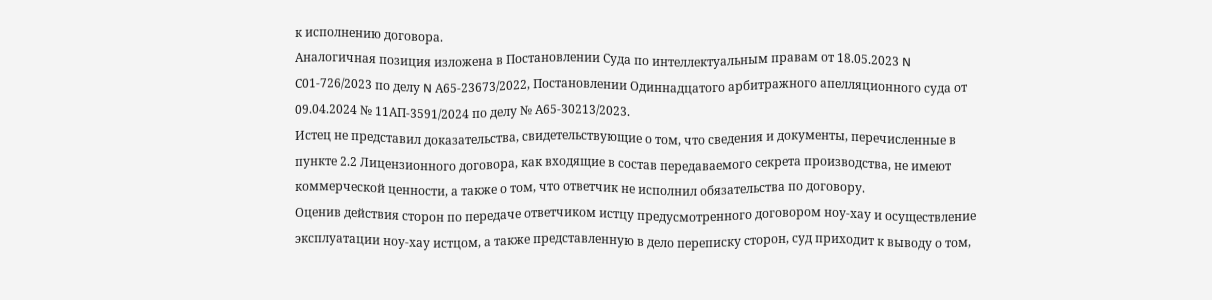к исполнению договора.
Аналогичная позиция изложена в Постановлении Суда по интеллектуальным правам от 18.05.2023 N С01-726/2023 по делу N А65-23673/2022, Постановлении Одиннадцатого арбитражного апелляционного суда от 09.04.2024 № 11АП-3591/2024 по делу № А65-30213/2023.
Истец не представил доказательства, свидетельствующие о том, что сведения и документы, перечисленные в пункте 2.2 Лицензионного договора, как входящие в состав передаваемого секрета производства, не имеют коммерческой ценности, а также о том, что ответчик не исполнил обязательства по договору.
Оценив действия сторон по передаче ответчиком истцу предусмотренного договором ноу-хау и осуществление эксплуатации ноу-хау истцом, а также представленную в дело переписку сторон, суд приходит к выводу о том,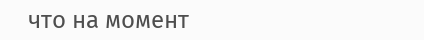что на момент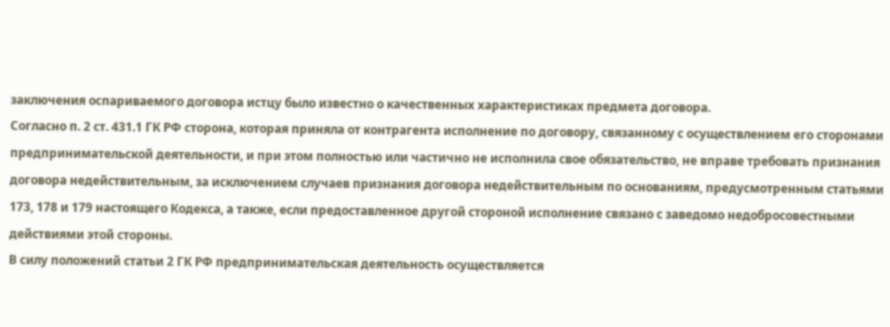заключения оспариваемого договора истцу было известно о качественных характеристиках предмета договора.
Согласно п. 2 ст. 431.1 ГК РФ сторона, которая приняла от контрагента исполнение по договору, связанному с осуществлением его сторонами предпринимательской деятельности, и при этом полностью или частично не исполнила свое обязательство, не вправе требовать признания договора недействительным, за исключением случаев признания договора недействительным по основаниям, предусмотренным статьями 173, 178 и 179 настоящего Кодекса, а также, если предоставленное другой стороной исполнение связано с заведомо недобросовестными действиями этой стороны.
В силу положений статьи 2 ГК РФ предпринимательская деятельность осуществляется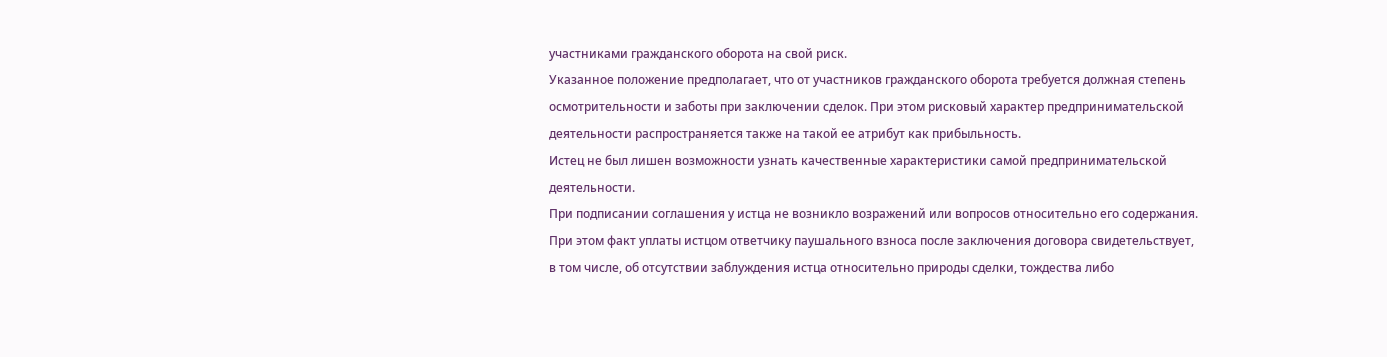участниками гражданского оборота на свой риск.
Указанное положение предполагает, что от участников гражданского оборота требуется должная степень осмотрительности и заботы при заключении сделок. При этом рисковый характер предпринимательской деятельности распространяется также на такой ее атрибут как прибыльность.
Истец не был лишен возможности узнать качественные характеристики самой предпринимательской деятельности.
При подписании соглашения у истца не возникло возражений или вопросов относительно его содержания.
При этом факт уплаты истцом ответчику паушального взноса после заключения договора свидетельствует, в том числе, об отсутствии заблуждения истца относительно природы сделки, тождества либо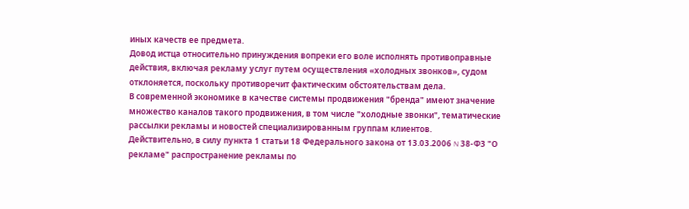иных качеств ее предмета.
Довод истца относительно принуждения вопреки его воле исполнять противоправные действия, включая рекламу услуг путем осуществления «холодных звонков», судом отклоняется, поскольку противоречит фактическим обстоятельствам дела.
В современной экономике в качестве системы продвижения "бренда" имеют значение множество каналов такого продвижения, в том числе "холодные звонки", тематические рассылки рекламы и новостей специализированным группам клиентов.
Действительно, в силу пункта 1 статьи 18 Федерального закона от 13.03.2006 N 38-ФЗ "О рекламе" распространение рекламы по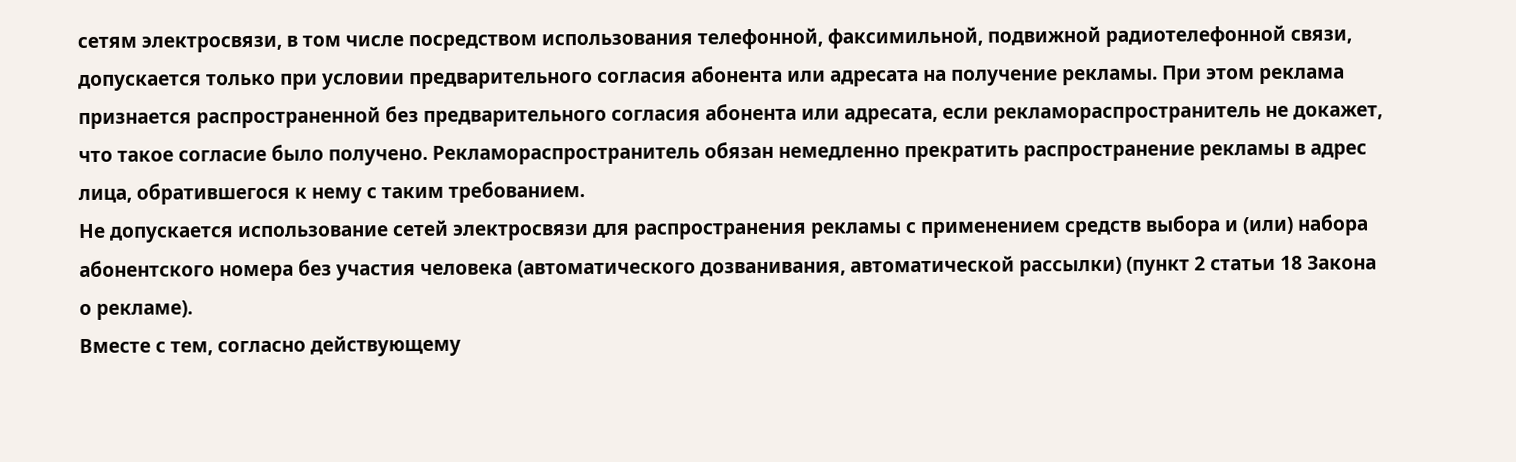сетям электросвязи, в том числе посредством использования телефонной, факсимильной, подвижной радиотелефонной связи, допускается только при условии предварительного согласия абонента или адресата на получение рекламы. При этом реклама признается распространенной без предварительного согласия абонента или адресата, если рекламораспространитель не докажет, что такое согласие было получено. Рекламораспространитель обязан немедленно прекратить распространение рекламы в адрес лица, обратившегося к нему с таким требованием.
Не допускается использование сетей электросвязи для распространения рекламы с применением средств выбора и (или) набора абонентского номера без участия человека (автоматического дозванивания, автоматической рассылки) (пункт 2 статьи 18 Закона о рекламе).
Вместе с тем, согласно действующему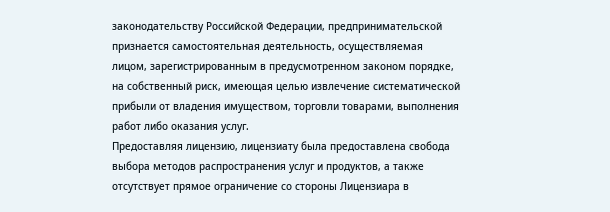законодательству Российской Федерации, предпринимательской признается самостоятельная деятельность, осуществляемая лицом, зарегистрированным в предусмотренном законом порядке, на собственный риск, имеющая целью извлечение систематической прибыли от владения имуществом, торговли товарами, выполнения работ либо оказания услуг.
Предоставляя лицензию, лицензиату была предоставлена свобода выбора методов распространения услуг и продуктов, а также отсутствует прямое ограничение со стороны Лицензиара в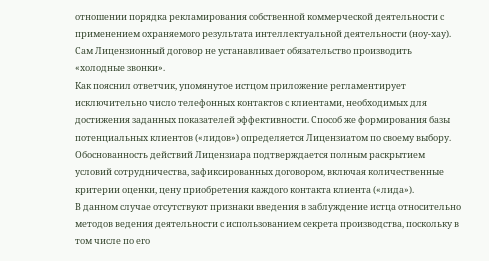отношении порядка рекламирования собственной коммерческой деятельности с применением охраняемого результата интеллектуальной деятельности (ноу-хау).
Сам Лицензионный договор не устанавливает обязательство производить «холодные звонки».
Как пояснил ответчик, упомянутое истцом приложение регламентирует исключительно число телефонных контактов с клиентами, необходимых для достижения заданных показателей эффективности. Способ же формирования базы потенциальных клиентов («лидов») определяется Лицензиатом по своему выбору.
Обоснованность действий Лицензиара подтверждается полным раскрытием условий сотрудничества, зафиксированных договором, включая количественные критерии оценки, цену приобретения каждого контакта клиента («лида»).
В данном случае отсутствуют признаки введения в заблуждение истца относительно методов ведения деятельности с использованием секрета производства, поскольку в том числе по его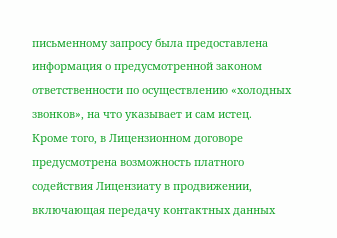письменному запросу была предоставлена информация о предусмотренной законом ответственности по осуществлению «холодных звонков», на что указывает и сам истец.
Кроме того, в Лицензионном договоре предусмотрена возможность платного содействия Лицензиату в продвижении, включающая передачу контактных данных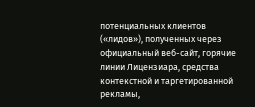потенциальных клиентов («лидов»), полученных через официальный веб-сайт, горячие линии Лицензиара, средства контекстной и таргетированной рекламы,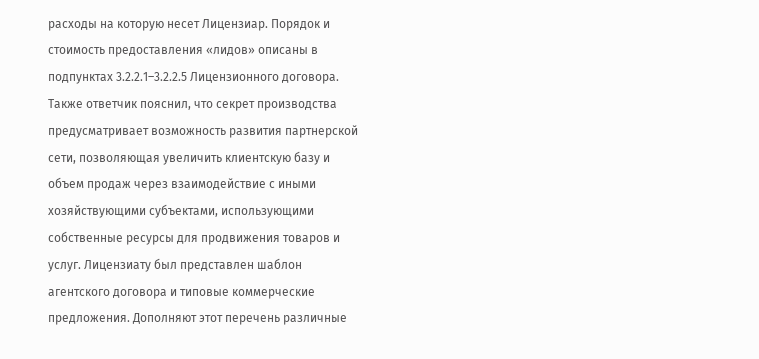расходы на которую несет Лицензиар. Порядок и стоимость предоставления «лидов» описаны в подпунктах 3.2.2.1–3.2.2.5 Лицензионного договора.
Также ответчик пояснил, что секрет производства предусматривает возможность развития партнерской сети, позволяющая увеличить клиентскую базу и объем продаж через взаимодействие с иными хозяйствующими субъектами, использующими собственные ресурсы для продвижения товаров и услуг. Лицензиату был представлен шаблон агентского договора и типовые коммерческие предложения. Дополняют этот перечень различные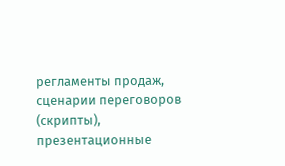регламенты продаж, сценарии переговоров (скрипты), презентационные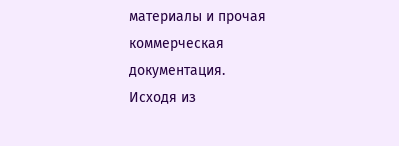материалы и прочая коммерческая документация.
Исходя из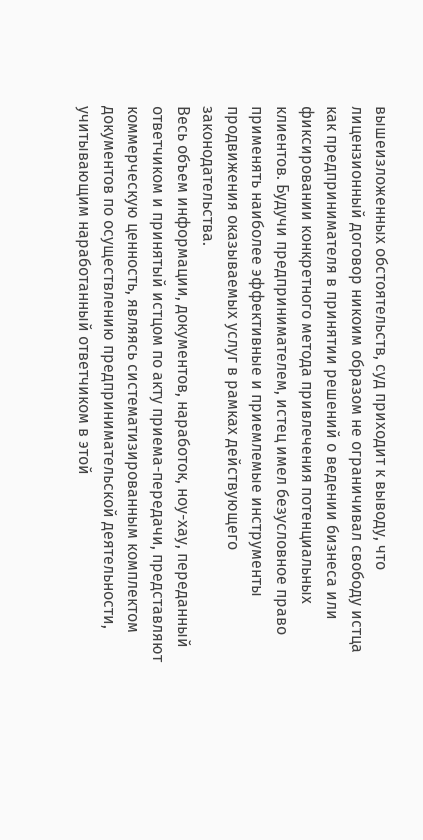вышеизложенных обстоятельств, суд приходит к выводу, что лицензионный договор никоим образом не ограничивал свободу истца как предпринимателя в принятии решений о ведении бизнеса или фиксировании конкретного метода привлечения потенциальных клиентов. Будучи предпринимателем, истец имел безусловное право применять наиболее эффективные и приемлемые инструменты продвижения оказываемых услуг в рамках действующего законодательства.
Весь объем информации, документов, наработок, ноу-хау, переданный ответчиком и принятый истцом по акту приема-передачи, представляют коммерческую ценность, являясь систематизированным комплектом документов по осуществлению предпринимательской деятельности, учитывающим наработанный ответчиком в этой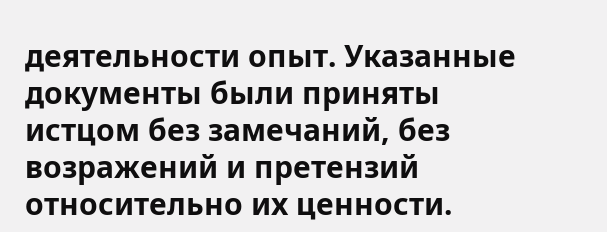деятельности опыт. Указанные документы были приняты истцом без замечаний, без возражений и претензий относительно их ценности.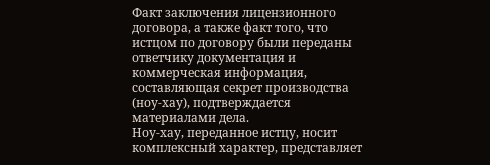Факт заключения лицензионного договора, а также факт того, что истцом по договору были переданы ответчику документация и коммерческая информация, составляющая секрет производства (ноу-хау), подтверждается материалами дела.
Ноу-хау, переданное истцу, носит комплексный характер, представляет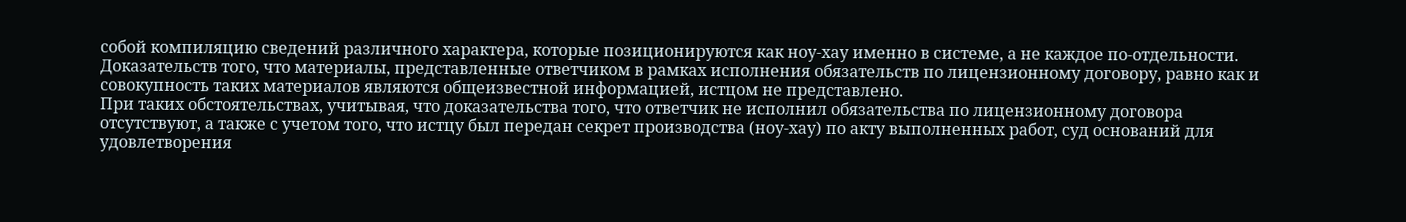собой компиляцию сведений различного характера, которые позиционируются как ноу-хау именно в системе, а не каждое по-отдельности.
Доказательств того, что материалы, представленные ответчиком в рамках исполнения обязательств по лицензионному договору, равно как и совокупность таких материалов являются общеизвестной информацией, истцом не представлено.
При таких обстоятельствах, учитывая, что доказательства того, что ответчик не исполнил обязательства по лицензионному договора отсутствуют, а также с учетом того, что истцу был передан секрет производства (ноу-хау) по акту выполненных работ, суд оснований для удовлетворения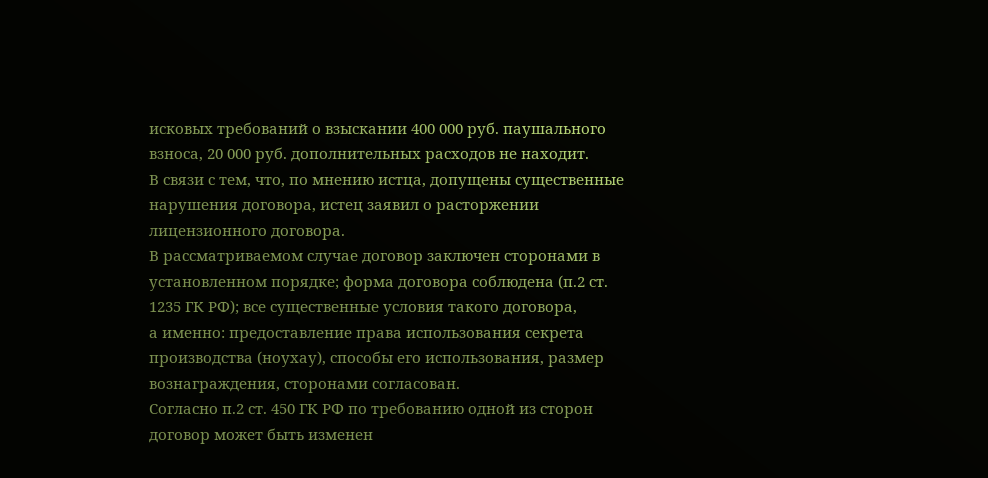исковых требований о взыскании 400 000 руб. паушального взноса, 20 000 руб. дополнительных расходов не находит.
В связи с тем, что, по мнению истца, допущены существенные нарушения договора, истец заявил о расторжении лицензионного договора.
В рассматриваемом случае договор заключен сторонами в установленном порядке; форма договора соблюдена (п.2 ст. 1235 ГК РФ); все существенные условия такого договора,
а именно: предоставление права использования секрета производства (ноухау), способы его использования, размер вознаграждения, сторонами согласован.
Согласно п.2 ст. 450 ГК РФ по требованию одной из сторон договор может быть изменен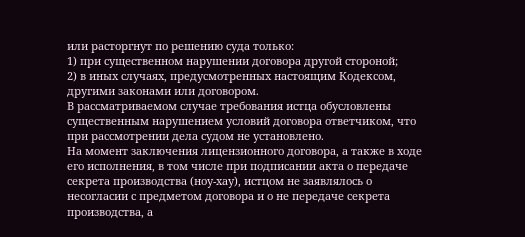или расторгнут по решению суда только:
1) при существенном нарушении договора другой стороной;
2) в иных случаях, предусмотренных настоящим Кодексом, другими законами или договором.
В рассматриваемом случае требования истца обусловлены существенным нарушением условий договора ответчиком, что при рассмотрении дела судом не установлено.
На момент заключения лицензионного договора, а также в ходе его исполнения, в том числе при подписании акта о передаче секрета производства (ноу-хау), истцом не заявлялось о несогласии с предметом договора и о не передаче секрета производства, а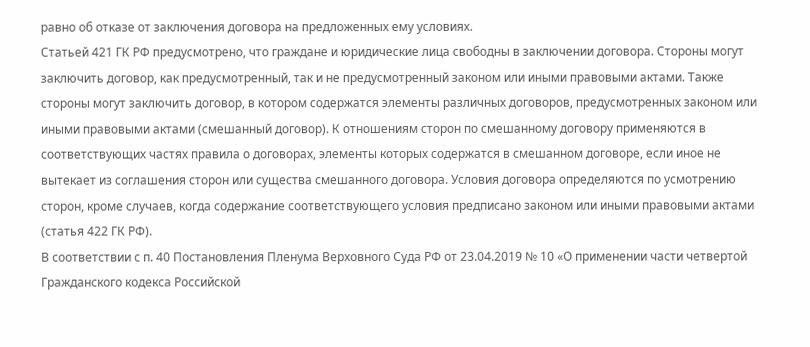равно об отказе от заключения договора на предложенных ему условиях.
Статьей 421 ГК РФ предусмотрено, что граждане и юридические лица свободны в заключении договора. Стороны могут заключить договор, как предусмотренный, так и не предусмотренный законом или иными правовыми актами. Также стороны могут заключить договор, в котором содержатся элементы различных договоров, предусмотренных законом или иными правовыми актами (смешанный договор). К отношениям сторон по смешанному договору применяются в соответствующих частях правила о договорах, элементы которых содержатся в смешанном договоре, если иное не вытекает из соглашения сторон или существа смешанного договора. Условия договора определяются по усмотрению сторон, кроме случаев, когда содержание соответствующего условия предписано законом или иными правовыми актами (статья 422 ГК РФ).
В соответствии с п. 40 Постановления Пленума Верховного Суда РФ от 23.04.2019 № 10 «О применении части четвертой Гражданского кодекса Российской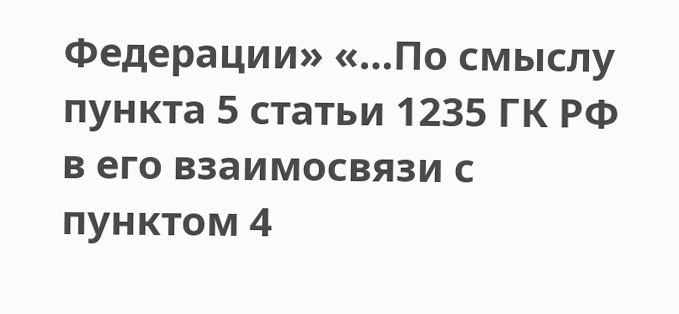Федерации» «…По смыслу пункта 5 статьи 1235 ГК РФ в его взаимосвязи с пунктом 4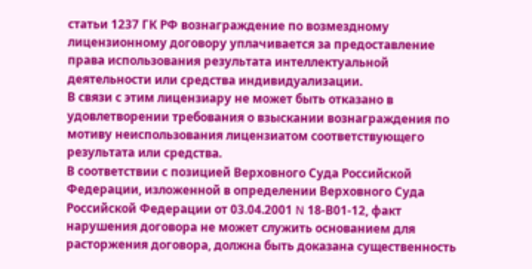статьи 1237 ГК РФ вознаграждение по возмездному лицензионному договору уплачивается за предоставление права использования результата интеллектуальной деятельности или средства индивидуализации.
В связи с этим лицензиару не может быть отказано в удовлетворении требования о взыскании вознаграждения по мотиву неиспользования лицензиатом соответствующего результата или средства.
В соответствии с позицией Верховного Суда Российской Федерации, изложенной в определении Верховного Суда Российской Федерации от 03.04.2001 N 18-В01-12, факт нарушения договора не может служить основанием для расторжения договора, должна быть доказана существенность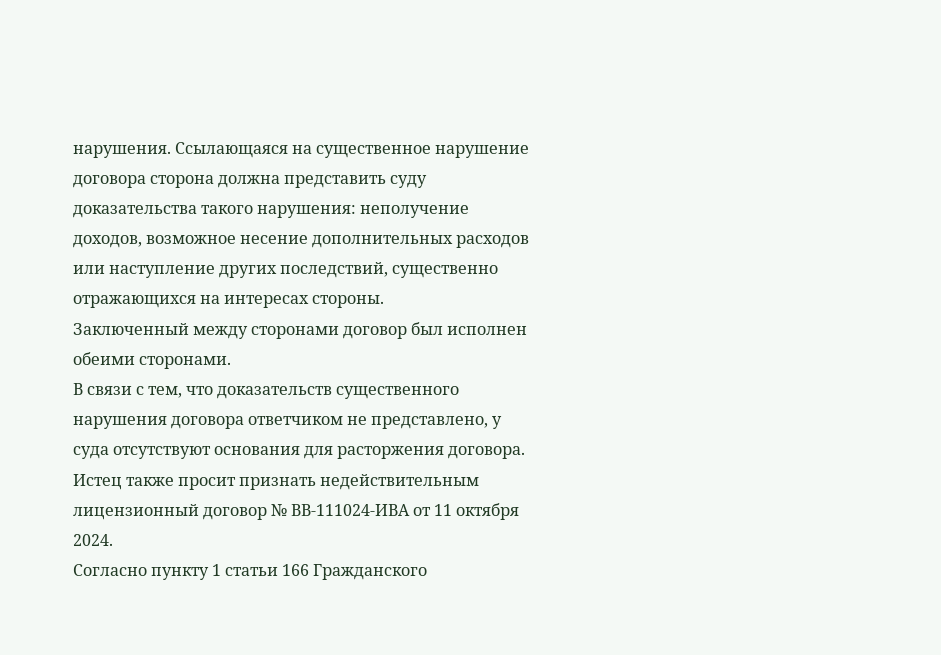нарушения. Ссылающаяся на существенное нарушение договора сторона должна представить суду доказательства такого нарушения: неполучение доходов, возможное несение дополнительных расходов или наступление других последствий, существенно отражающихся на интересах стороны.
Заключенный между сторонами договор был исполнен обеими сторонами.
В связи с тем, что доказательств существенного нарушения договора ответчиком не представлено, у суда отсутствуют основания для расторжения договора.
Истец также просит признать недействительным лицензионный договор № ВВ-111024-ИВА от 11 октября 2024.
Согласно пункту 1 статьи 166 Гражданского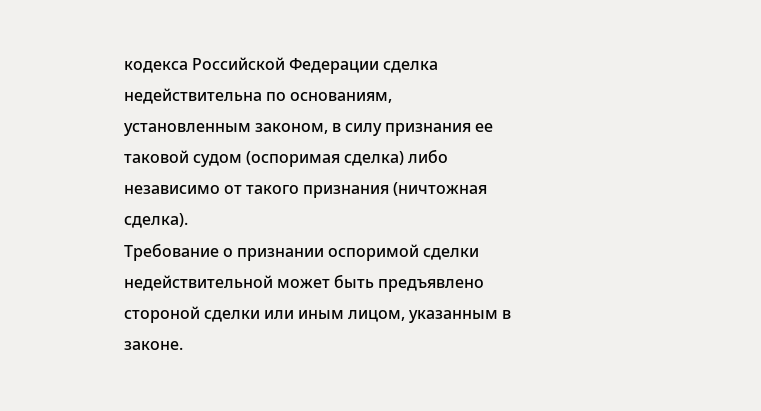кодекса Российской Федерации сделка недействительна по основаниям, установленным законом, в силу признания ее таковой судом (оспоримая сделка) либо независимо от такого признания (ничтожная сделка).
Требование о признании оспоримой сделки недействительной может быть предъявлено стороной сделки или иным лицом, указанным в законе.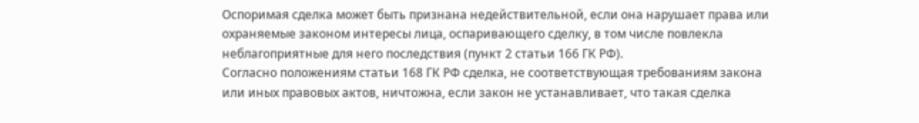Оспоримая сделка может быть признана недействительной, если она нарушает права или охраняемые законом интересы лица, оспаривающего сделку, в том числе повлекла неблагоприятные для него последствия (пункт 2 статьи 166 ГК РФ).
Согласно положениям статьи 168 ГК РФ сделка, не соответствующая требованиям закона или иных правовых актов, ничтожна, если закон не устанавливает, что такая сделка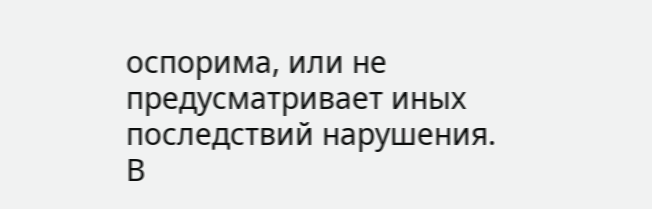оспорима, или не предусматривает иных последствий нарушения.
В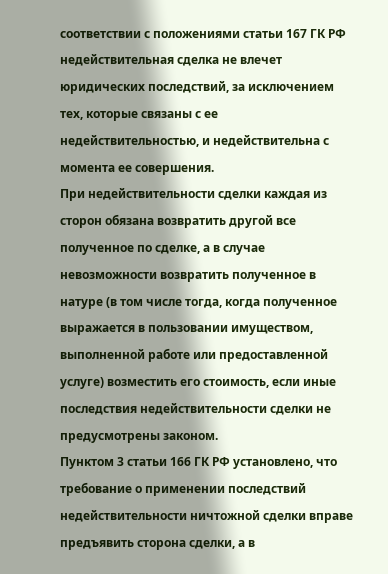соответствии с положениями статьи 167 ГК РФ недействительная сделка не влечет юридических последствий, за исключением тех, которые связаны с ее недействительностью, и недействительна с момента ее совершения.
При недействительности сделки каждая из сторон обязана возвратить другой все полученное по сделке, а в случае невозможности возвратить полученное в натуре (в том числе тогда, когда полученное выражается в пользовании имуществом, выполненной работе или предоставленной услуге) возместить его стоимость, если иные последствия недействительности сделки не предусмотрены законом.
Пунктом 3 статьи 166 ГК РФ установлено, что требование о применении последствий недействительности ничтожной сделки вправе предъявить сторона сделки, а в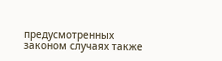предусмотренных законом случаях также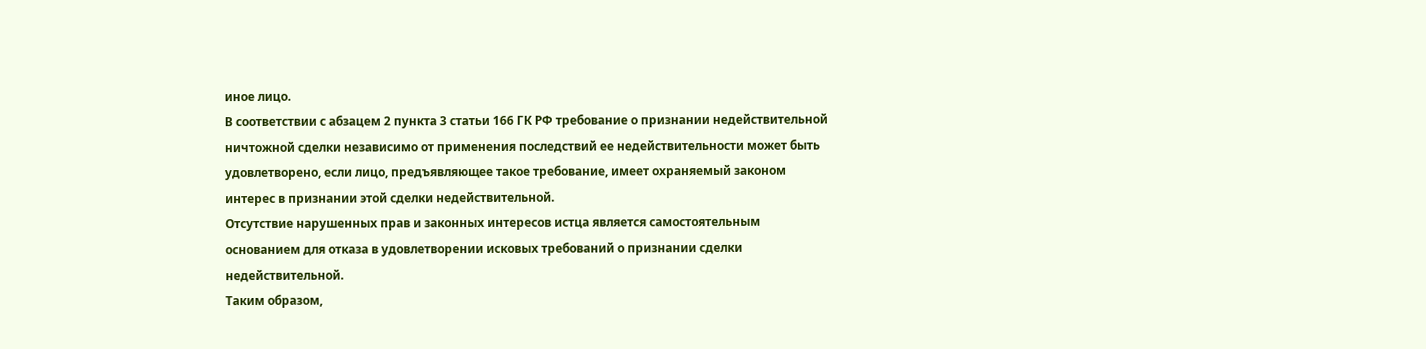иное лицо.
В соответствии с абзацем 2 пункта 3 статьи 166 ГК РФ требование о признании недействительной ничтожной сделки независимо от применения последствий ее недействительности может быть удовлетворено, если лицо, предъявляющее такое требование, имеет охраняемый законом интерес в признании этой сделки недействительной.
Отсутствие нарушенных прав и законных интересов истца является самостоятельным основанием для отказа в удовлетворении исковых требований о признании сделки недействительной.
Таким образом,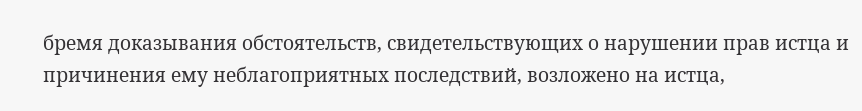бремя доказывания обстоятельств, свидетельствующих о нарушении прав истца и причинения ему неблагоприятных последствий, возложено на истца,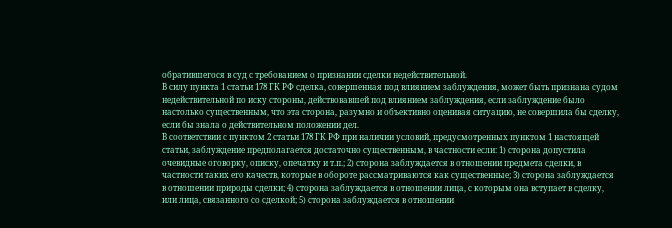обратившегося в суд с требованием о признании сделки недействительной.
В силу пункта 1 статьи 178 ГК РФ сделка, совершенная под влиянием заблуждения, может быть признана судом недействительной по иску стороны, действовавшей под влиянием заблуждения, если заблуждение было настолько существенным, что эта сторона, разумно и объективно оценивая ситуацию, не совершила бы сделку, если бы знала о действительном положении дел.
В соответствии с пунктом 2 статьи 178 ГК РФ при наличии условий, предусмотренных пунктом 1 настоящей статьи, заблуждение предполагается достаточно существенным, в частности если: 1) сторона допустила очевидные оговорку, описку, опечатку и т.п.; 2) сторона заблуждается в отношении предмета сделки, в частности таких его качеств, которые в обороте рассматриваются как существенные; 3) сторона заблуждается в отношении природы сделки; 4) сторона заблуждается в отношении лица, с которым она вступает в сделку, или лица, связанного со сделкой; 5) сторона заблуждается в отношении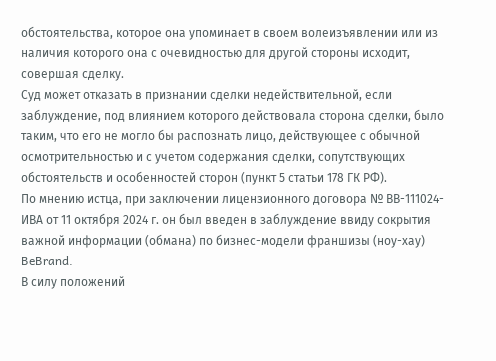обстоятельства, которое она упоминает в своем волеизъявлении или из наличия которого она с очевидностью для другой стороны исходит, совершая сделку.
Суд может отказать в признании сделки недействительной, если заблуждение, под влиянием которого действовала сторона сделки, было таким, что его не могло бы распознать лицо, действующее с обычной осмотрительностью и с учетом содержания сделки, сопутствующих обстоятельств и особенностей сторон (пункт 5 статьи 178 ГК РФ).
По мнению истца, при заключении лицензионного договора № ВВ-111024-ИВА от 11 октября 2024 г. он был введен в заблуждение ввиду сокрытия важной информации (обмана) по бизнес-модели франшизы (ноу-хау) BeBrand.
В силу положений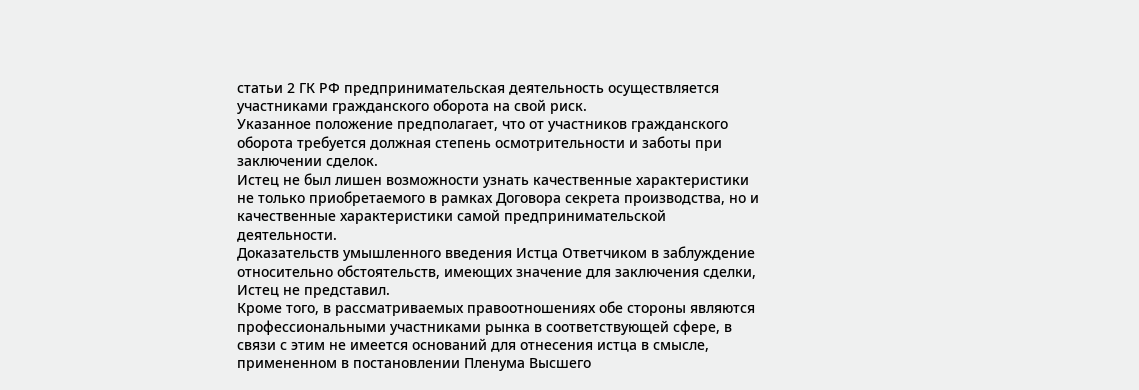статьи 2 ГК РФ предпринимательская деятельность осуществляется участниками гражданского оборота на свой риск.
Указанное положение предполагает, что от участников гражданского оборота требуется должная степень осмотрительности и заботы при заключении сделок.
Истец не был лишен возможности узнать качественные характеристики не только приобретаемого в рамках Договора секрета производства, но и качественные характеристики самой предпринимательской деятельности.
Доказательств умышленного введения Истца Ответчиком в заблуждение относительно обстоятельств, имеющих значение для заключения сделки, Истец не представил.
Кроме того, в рассматриваемых правоотношениях обе стороны являются профессиональными участниками рынка в соответствующей сфере, в связи с этим не имеется оснований для отнесения истца в смысле, примененном в постановлении Пленума Высшего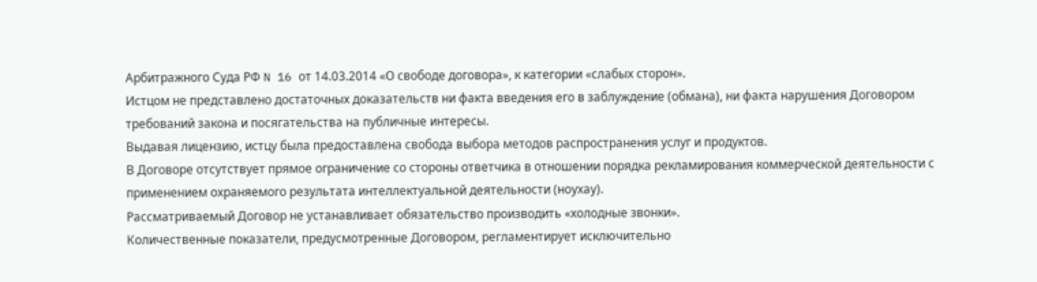Арбитражного Суда РФ N 16 от 14.03.2014 «О свободе договора», к категории «слабых сторон».
Истцом не представлено достаточных доказательств ни факта введения его в заблуждение (обмана), ни факта нарушения Договором требований закона и посягательства на публичные интересы.
Выдавая лицензию, истцу была предоставлена свобода выбора методов распространения услуг и продуктов.
В Договоре отсутствует прямое ограничение со стороны ответчика в отношении порядка рекламирования коммерческой деятельности с применением охраняемого результата интеллектуальной деятельности (ноухау).
Рассматриваемый Договор не устанавливает обязательство производить «холодные звонки».
Количественные показатели, предусмотренные Договором, регламентирует исключительно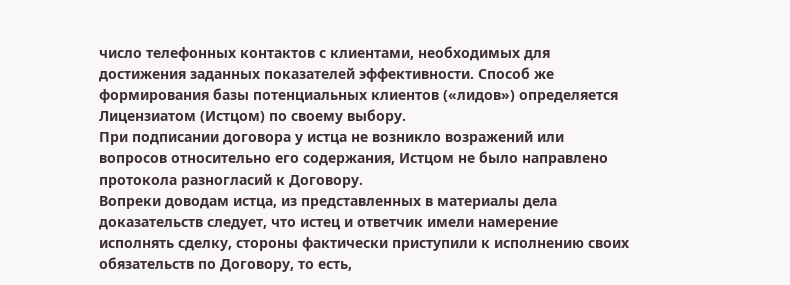число телефонных контактов с клиентами, необходимых для достижения заданных показателей эффективности. Способ же формирования базы потенциальных клиентов («лидов») определяется Лицензиатом (Истцом) по своему выбору.
При подписании договора у истца не возникло возражений или вопросов относительно его содержания, Истцом не было направлено протокола разногласий к Договору.
Вопреки доводам истца, из представленных в материалы дела доказательств следует, что истец и ответчик имели намерение исполнять сделку, стороны фактически приступили к исполнению своих обязательств по Договору, то есть,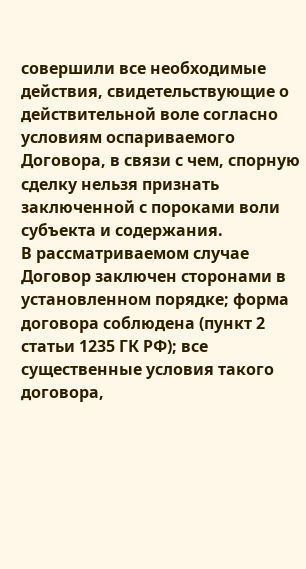совершили все необходимые действия, свидетельствующие о действительной воле согласно условиям оспариваемого Договора, в связи с чем, спорную сделку нельзя признать заключенной с пороками воли субъекта и содержания.
В рассматриваемом случае Договор заключен сторонами в установленном порядке; форма договора соблюдена (пункт 2 статьи 1235 ГК РФ); все существенные условия такого договора,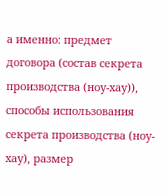а именно: предмет договора (состав секрета производства (ноу-хау)), способы использования секрета производства (ноу-хау), размер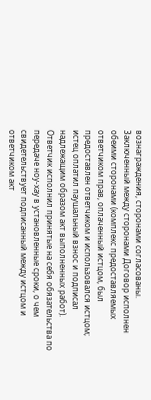вознаграждения, сторонами согласованы.
Заключенный между сторонами Договор исполнен обеими сторонами (комплекс предоставляемых ответчиком прав, оплаченный истцом, был предоставлен ответчиком и использовался истцом; истец оплатил паушальный взнос и подписал надлежащим образом акт выполненных работ).
Ответчик исполнил принятые на себя обязательства по передаче ноу-хау в установленные сроки, о чем свидетельствует подписанный между истцом и ответчиком акт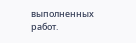выполненных работ.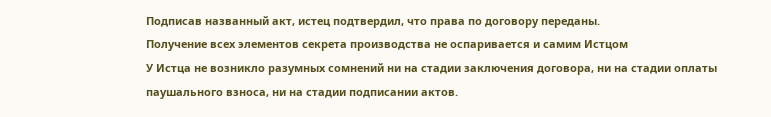Подписав названный акт, истец подтвердил, что права по договору переданы.
Получение всех элементов секрета производства не оспаривается и самим Истцом
У Истца не возникло разумных сомнений ни на стадии заключения договора, ни на стадии оплаты паушального взноса, ни на стадии подписании актов.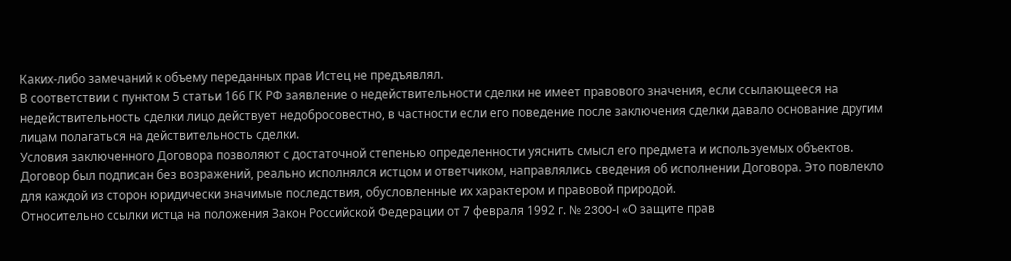Каких-либо замечаний к объему переданных прав Истец не предъявлял.
В соответствии с пунктом 5 статьи 166 ГК РФ заявление о недействительности сделки не имеет правового значения, если ссылающееся на недействительность сделки лицо действует недобросовестно, в частности если его поведение после заключения сделки давало основание другим лицам полагаться на действительность сделки.
Условия заключенного Договора позволяют с достаточной степенью определенности уяснить смысл его предмета и используемых объектов.
Договор был подписан без возражений, реально исполнялся истцом и ответчиком, направлялись сведения об исполнении Договора. Это повлекло для каждой из сторон юридически значимые последствия, обусловленные их характером и правовой природой.
Относительно ссылки истца на положения Закон Российской Федерации от 7 февраля 1992 г. № 2300-I «О защите прав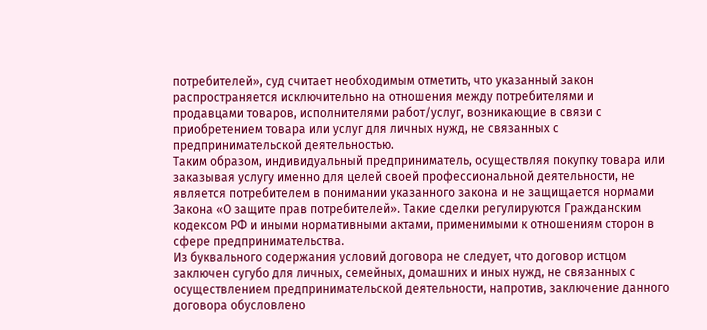потребителей», суд считает необходимым отметить, что указанный закон распространяется исключительно на отношения между потребителями и
продавцами товаров, исполнителями работ/услуг, возникающие в связи с приобретением товара или услуг для личных нужд, не связанных с предпринимательской деятельностью.
Таким образом, индивидуальный предприниматель, осуществляя покупку товара или заказывая услугу именно для целей своей профессиональной деятельности, не является потребителем в понимании указанного закона и не защищается нормами Закона «О защите прав потребителей». Такие сделки регулируются Гражданским кодексом РФ и иными нормативными актами, применимыми к отношениям сторон в сфере предпринимательства.
Из буквального содержания условий договора не следует, что договор истцом заключен сугубо для личных, семейных, домашних и иных нужд, не связанных с осуществлением предпринимательской деятельности, напротив, заключение данного договора обусловлено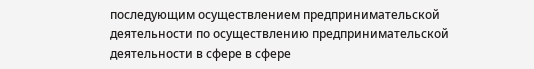последующим осуществлением предпринимательской деятельности по осуществлению предпринимательской деятельности в сфере в сфере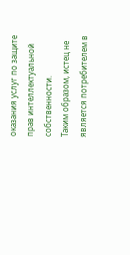оказания услуг по защите прав интеллектуальной собственности.
Таким образом, истец не является потребителем в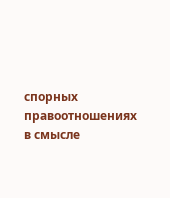спорных правоотношениях в смысле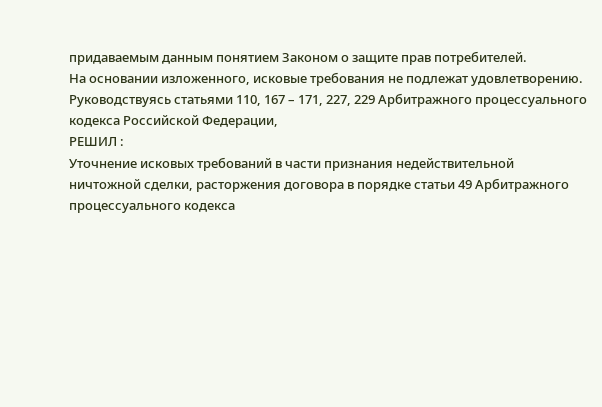придаваемым данным понятием Законом о защите прав потребителей.
На основании изложенного, исковые требования не подлежат удовлетворению.
Руководствуясь статьями 110, 167 – 171, 227, 229 Арбитражного процессуального кодекса Российской Федерации,
РЕШИЛ :
Уточнение исковых требований в части признания недействительной ничтожной сделки, расторжения договора в порядке статьи 49 Арбитражного процессуального кодекса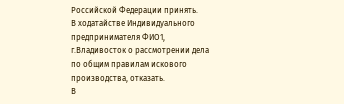Российской Федерации принять.
В ходатайстве Индивидуального предпринимателя ФИО1, г.Владивосток о рассмотрении дела по общим правилам искового производства, отказать.
В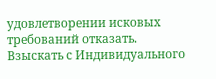удовлетворении исковых требований отказать.
Взыскать с Индивидуального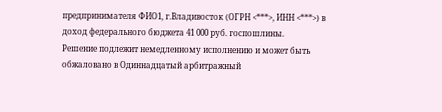предпринимателя ФИО1, г.Владивосток (ОГРН <***>, ИНН <***>) в доход федерального бюджета 41 000 руб. госпошлины.
Решение подлежит немедленному исполнению и может быть обжаловано в Одиннадцатый арбитражный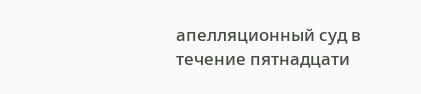апелляционный суд в течение пятнадцати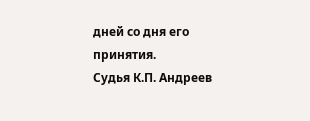дней со дня его принятия.
Судья К.П. Андреев